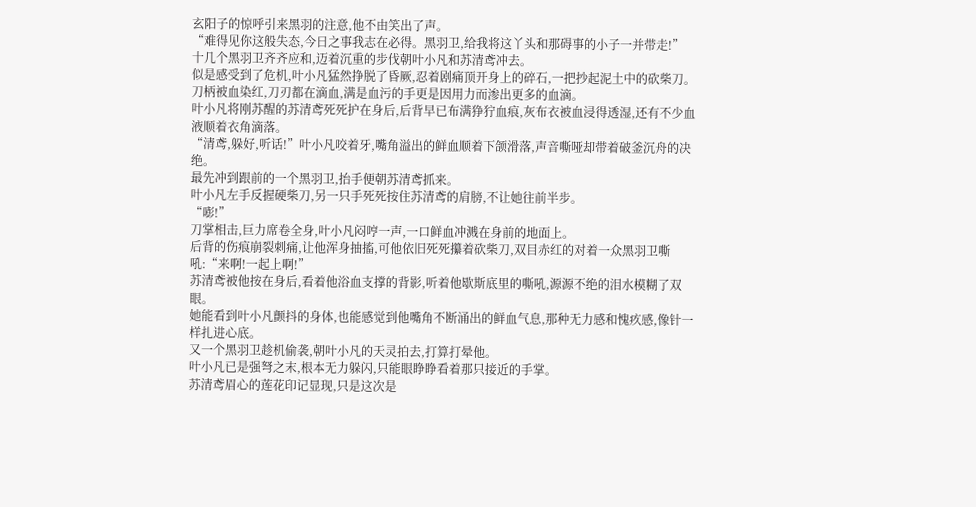玄阳子的惊呼引来黑羽的注意,他不由笑出了声。
“难得见你这般失态,今日之事我志在必得。黑羽卫,给我将这丫头和那碍事的小子一并带走!”
十几个黑羽卫齐齐应和,迈着沉重的步伐朝叶小凡和苏清鸢冲去。
似是感受到了危机,叶小凡猛然挣脱了昏厥,忍着剧痛顶开身上的碎石,一把抄起泥土中的砍柴刀。
刀柄被血染红,刀刃都在滴血,满是血污的手更是因用力而渗出更多的血滴。
叶小凡将刚苏醒的苏清鸢死死护在身后,后背早已布满狰狞血痕,灰布衣被血浸得透湿,还有不少血液顺着衣角滴落。
“清鸢,躲好,听话!”叶小凡咬着牙,嘴角溢出的鲜血顺着下颌滑落,声音嘶哑却带着破釜沉舟的决绝。
最先冲到跟前的一个黑羽卫,抬手便朝苏清鸢抓来。
叶小凡左手反握硬柴刀,另一只手死死按住苏清鸢的肩膀,不让她往前半步。
“嘭!”
刀掌相击,巨力席卷全身,叶小凡闷哼一声,一口鲜血冲溅在身前的地面上。
后背的伤痕崩裂刺痛,让他浑身抽搐,可他依旧死死攥着砍柴刀,双目赤红的对着一众黑羽卫嘶吼:“来啊!一起上啊!”
苏清鸢被他按在身后,看着他浴血支撑的背影,听着他歇斯底里的嘶吼,源源不绝的泪水模糊了双眼。
她能看到叶小凡颤抖的身体,也能感觉到他嘴角不断涌出的鲜血气息,那种无力感和愧疚感,像针一样扎进心底。
又一个黑羽卫趁机偷袭,朝叶小凡的天灵拍去,打算打晕他。
叶小凡已是强弩之末,根本无力躲闪,只能眼睁睁看着那只接近的手掌。
苏清鸢眉心的莲花印记显现,只是这次是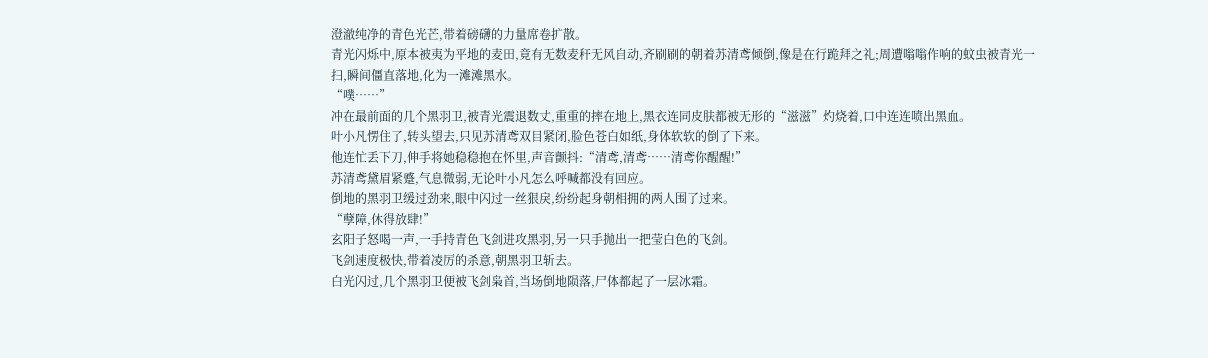澄澈纯净的青色光芒,带着磅礴的力量席卷扩散。
青光闪烁中,原本被夷为平地的麦田,竟有无数麦秆无风自动,齐刷刷的朝着苏清鸢倾倒,像是在行跪拜之礼;周遭嗡嗡作响的蚊虫被青光一扫,瞬间僵直落地,化为一滩滩黑水。
“噗……”
冲在最前面的几个黑羽卫,被青光震退数丈,重重的摔在地上,黑衣连同皮肤都被无形的“滋滋”灼烧着,口中连连喷出黑血。
叶小凡愣住了,转头望去,只见苏清鸢双目紧闭,脸色苍白如纸,身体软软的倒了下来。
他连忙丢下刀,伸手将她稳稳抱在怀里,声音颤抖:“清鸢,清鸢……清鸢你醒醒!”
苏清鸢黛眉紧蹙,气息微弱,无论叶小凡怎么呼喊都没有回应。
倒地的黑羽卫缓过劲来,眼中闪过一丝狠戾,纷纷起身朝相拥的两人围了过来。
“孽障,休得放肆!”
玄阳子怒喝一声,一手持青色飞剑进攻黑羽,另一只手抛出一把莹白色的飞剑。
飞剑速度极快,带着凌厉的杀意,朝黑羽卫斩去。
白光闪过,几个黑羽卫便被飞剑枭首,当场倒地陨落,尸体都起了一层冰霜。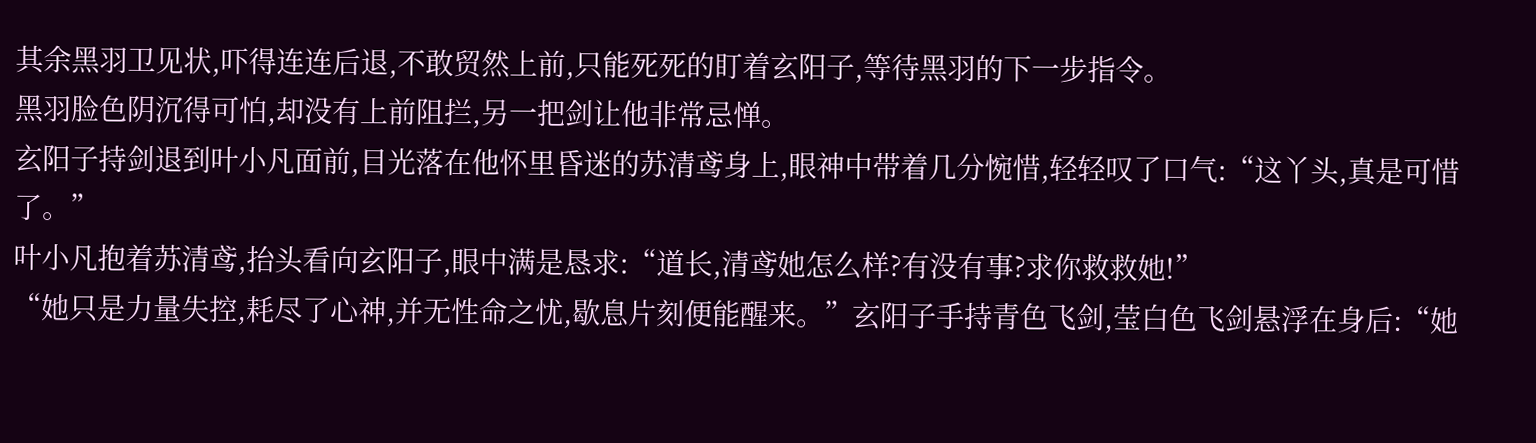其余黑羽卫见状,吓得连连后退,不敢贸然上前,只能死死的盯着玄阳子,等待黑羽的下一步指令。
黑羽脸色阴沉得可怕,却没有上前阻拦,另一把剑让他非常忌惮。
玄阳子持剑退到叶小凡面前,目光落在他怀里昏迷的苏清鸢身上,眼神中带着几分惋惜,轻轻叹了口气:“这丫头,真是可惜了。”
叶小凡抱着苏清鸢,抬头看向玄阳子,眼中满是恳求:“道长,清鸢她怎么样?有没有事?求你救救她!”
“她只是力量失控,耗尽了心神,并无性命之忧,歇息片刻便能醒来。”玄阳子手持青色飞剑,莹白色飞剑悬浮在身后:“她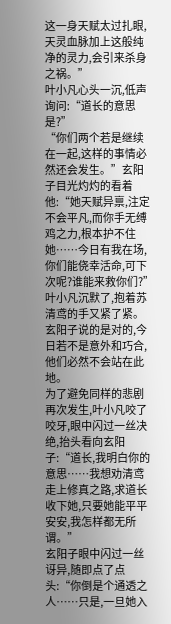这一身天赋太过扎眼,天灵血脉加上这般纯净的灵力,会引来杀身之祸。”
叶小凡心头一沉,低声询问:“道长的意思是?”
“你们两个若是继续在一起,这样的事情必然还会发生。”玄阳子目光灼灼的看着他:“她天赋异禀,注定不会平凡,而你手无缚鸡之力,根本护不住她……今日有我在场,你们能侥幸活命,可下次呢?谁能来救你们?”
叶小凡沉默了,抱着苏清鸢的手又紧了紧。玄阳子说的是对的,今日若不是意外和巧合,他们必然不会站在此地。
为了避免同样的悲剧再次发生,叶小凡咬了咬牙,眼中闪过一丝决绝,抬头看向玄阳子:“道长,我明白你的意思……我想劝清鸢走上修真之路,求道长收下她,只要她能平平安安,我怎样都无所谓。”
玄阳子眼中闪过一丝讶异,随即点了点头:“你倒是个通透之人……只是,一旦她入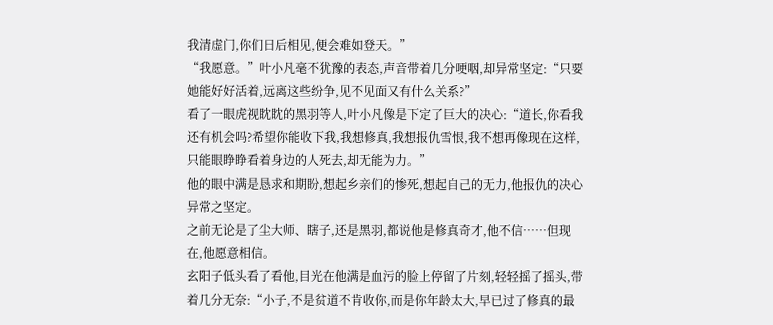我清虚门,你们日后相见,便会难如登天。”
“我愿意。”叶小凡毫不犹豫的表态,声音带着几分哽咽,却异常坚定:“只要她能好好活着,远离这些纷争,见不见面又有什么关系?”
看了一眼虎视眈眈的黑羽等人,叶小凡像是下定了巨大的决心:“道长,你看我还有机会吗?希望你能收下我,我想修真,我想报仇雪恨,我不想再像现在这样,只能眼睁睁看着身边的人死去,却无能为力。”
他的眼中满是恳求和期盼,想起乡亲们的惨死,想起自己的无力,他报仇的决心异常之坚定。
之前无论是了尘大师、瞎子,还是黑羽,都说他是修真奇才,他不信……但现在,他愿意相信。
玄阳子低头看了看他,目光在他满是血污的脸上停留了片刻,轻轻摇了摇头,带着几分无奈:“小子,不是贫道不肯收你,而是你年龄太大,早已过了修真的最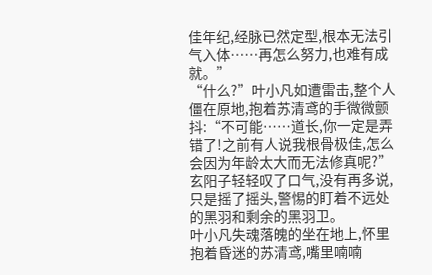佳年纪,经脉已然定型,根本无法引气入体……再怎么努力,也难有成就。”
“什么?”叶小凡如遭雷击,整个人僵在原地,抱着苏清鸢的手微微颤抖:“不可能……道长,你一定是弄错了!之前有人说我根骨极佳,怎么会因为年龄太大而无法修真呢?”
玄阳子轻轻叹了口气,没有再多说,只是摇了摇头,警惕的盯着不远处的黑羽和剩余的黑羽卫。
叶小凡失魂落魄的坐在地上,怀里抱着昏迷的苏清鸢,嘴里喃喃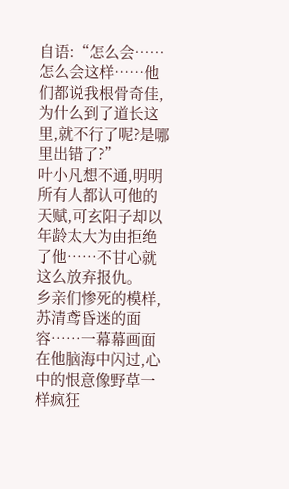自语:“怎么会……怎么会这样……他们都说我根骨奇佳,为什么到了道长这里,就不行了呢?是哪里出错了?”
叶小凡想不通,明明所有人都认可他的天赋,可玄阳子却以年龄太大为由拒绝了他……不甘心就这么放弃报仇。
乡亲们惨死的模样,苏清鸢昏迷的面容……一幕幕画面在他脑海中闪过,心中的恨意像野草一样疯狂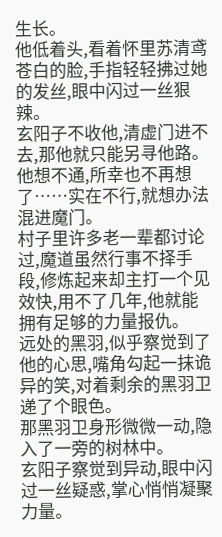生长。
他低着头,看着怀里苏清鸢苍白的脸,手指轻轻拂过她的发丝,眼中闪过一丝狠辣。
玄阳子不收他,清虚门进不去,那他就只能另寻他路。
他想不通,所幸也不再想了……实在不行,就想办法混进魔门。
村子里许多老一辈都讨论过,魔道虽然行事不择手段,修炼起来却主打一个见效快,用不了几年,他就能拥有足够的力量报仇。
远处的黑羽,似乎察觉到了他的心思,嘴角勾起一抹诡异的笑,对着剩余的黑羽卫递了个眼色。
那黑羽卫身形微微一动,隐入了一旁的树林中。
玄阳子察觉到异动,眼中闪过一丝疑惑,掌心悄悄凝聚力量。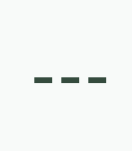---